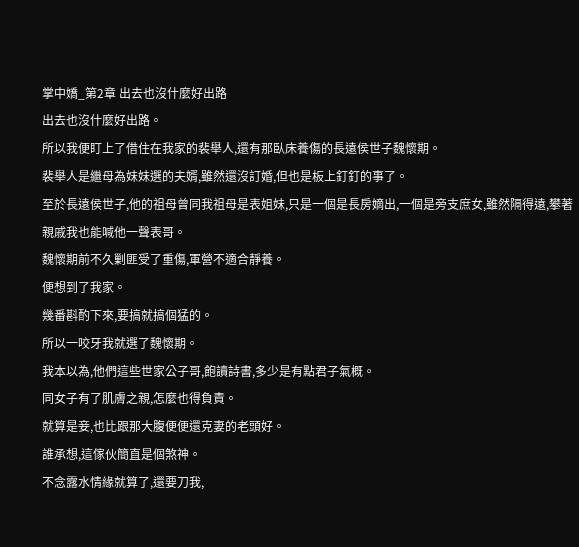掌中嬌_第2章 出去也沒什麼好出路
出去也沒什麼好出路。
所以我便盯上了借住在我家的裴舉人,還有那臥床養傷的長遠侯世子魏懷期。
裴舉人是繼母為妹妹選的夫婿,雖然還沒訂婚,但也是板上釘釘的事了。
至於長遠侯世子,他的祖母曾同我祖母是表姐妹,只是一個是長房嫡出,一個是旁支庶女,雖然隔得遠,攀著親戚我也能喊他一聲表哥。
魏懷期前不久剿匪受了重傷,軍營不適合靜養。
便想到了我家。
幾番斟酌下來,要搞就搞個猛的。
所以一咬牙我就選了魏懷期。
我本以為,他們這些世家公子哥,飽讀詩書,多少是有點君子氣概。
同女子有了肌膚之親,怎麼也得負責。
就算是妾,也比跟那大腹便便還克妻的老頭好。
誰承想,這傢伙簡直是個煞神。
不念露水情緣就算了,還要刀我,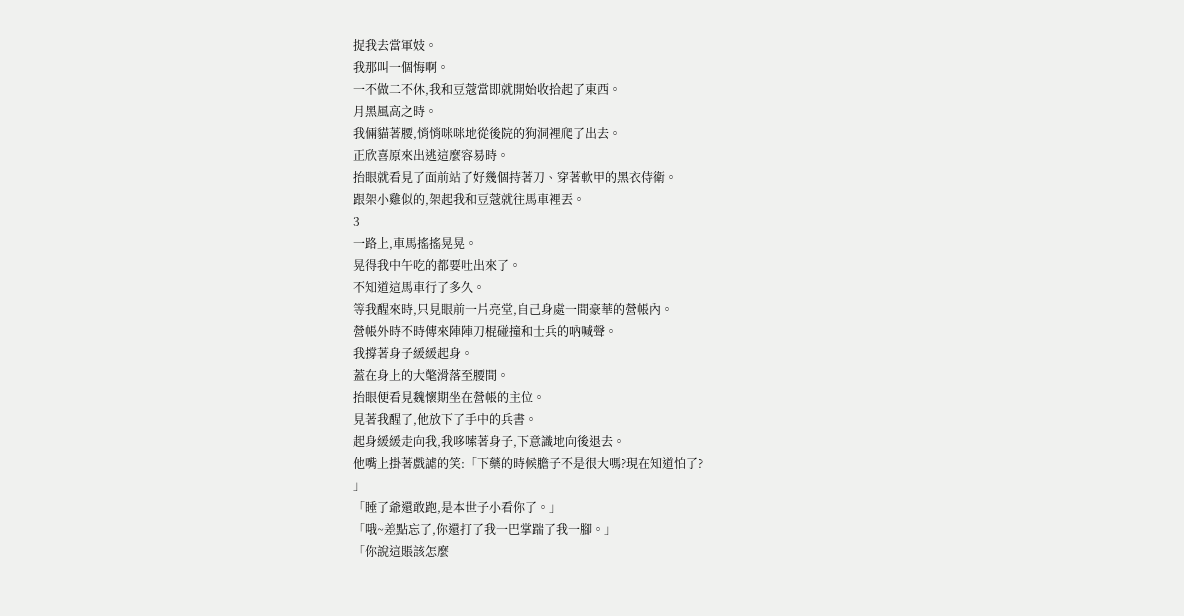捉我去當軍妓。
我那叫一個悔啊。
一不做二不休,我和豆蔻當即就開始收拾起了東西。
月黑風高之時。
我倆貓著腰,悄悄咪咪地從後院的狗洞裡爬了出去。
正欣喜原來出逃這麼容易時。
抬眼就看見了面前站了好幾個持著刀、穿著軟甲的黑衣侍衛。
跟架小雞似的,架起我和豆蔻就往馬車裡丟。
3
一路上,車馬搖搖晃晃。
晃得我中午吃的都要吐出來了。
不知道這馬車行了多久。
等我醒來時,只見眼前一片亮堂,自己身處一間豪華的營帳內。
營帳外時不時傳來陣陣刀棍碰撞和士兵的吶喊聲。
我撐著身子緩緩起身。
蓋在身上的大氅滑落至腰間。
抬眼便看見魏懷期坐在營帳的主位。
見著我醒了,他放下了手中的兵書。
起身緩緩走向我,我哆嗦著身子,下意識地向後退去。
他嘴上掛著戲謔的笑:「下藥的時候膽子不是很大嗎?現在知道怕了?
」
「睡了爺還敢跑,是本世子小看你了。」
「哦~差點忘了,你還打了我一巴掌踹了我一腳。」
「你說這賬該怎麼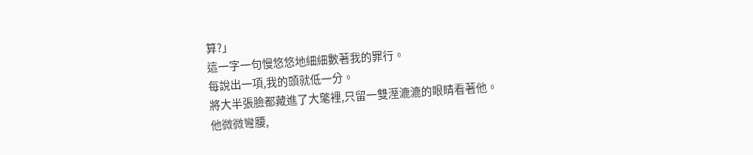算?」
這一字一句慢悠悠地細細數著我的罪行。
每說出一項,我的頭就低一分。
將大半張臉都藏進了大氅裡,只留一雙溼漉漉的眼睛看著他。
他微微彎腰,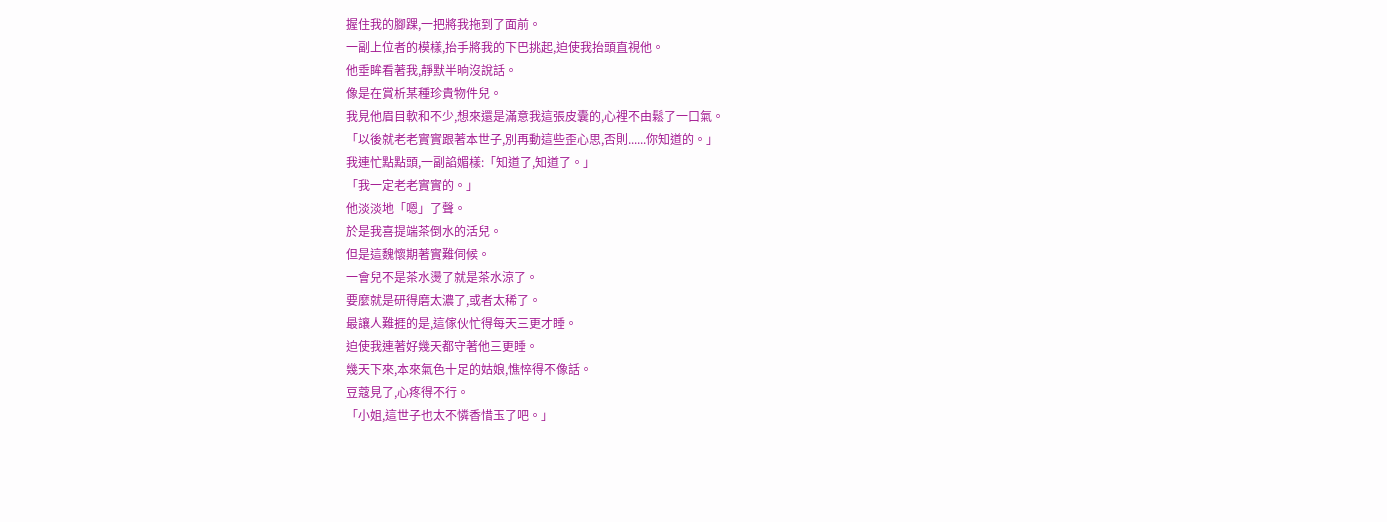握住我的腳踝,一把將我拖到了面前。
一副上位者的模樣,抬手將我的下巴挑起,迫使我抬頭直視他。
他垂眸看著我,靜默半晌沒說話。
像是在賞析某種珍貴物件兒。
我見他眉目軟和不少,想來還是滿意我這張皮囊的,心裡不由鬆了一口氣。
「以後就老老實實跟著本世子,別再動這些歪心思,否則......你知道的。」
我連忙點點頭,一副諂媚樣:「知道了,知道了。」
「我一定老老實實的。」
他淡淡地「嗯」了聲。
於是我喜提端茶倒水的活兒。
但是這魏懷期著實難伺候。
一會兒不是茶水燙了就是茶水涼了。
要麼就是研得磨太濃了,或者太稀了。
最讓人難捱的是,這傢伙忙得每天三更才睡。
迫使我連著好幾天都守著他三更睡。
幾天下來,本來氣色十足的姑娘,憔悴得不像話。
豆蔻見了,心疼得不行。
「小姐,這世子也太不憐香惜玉了吧。」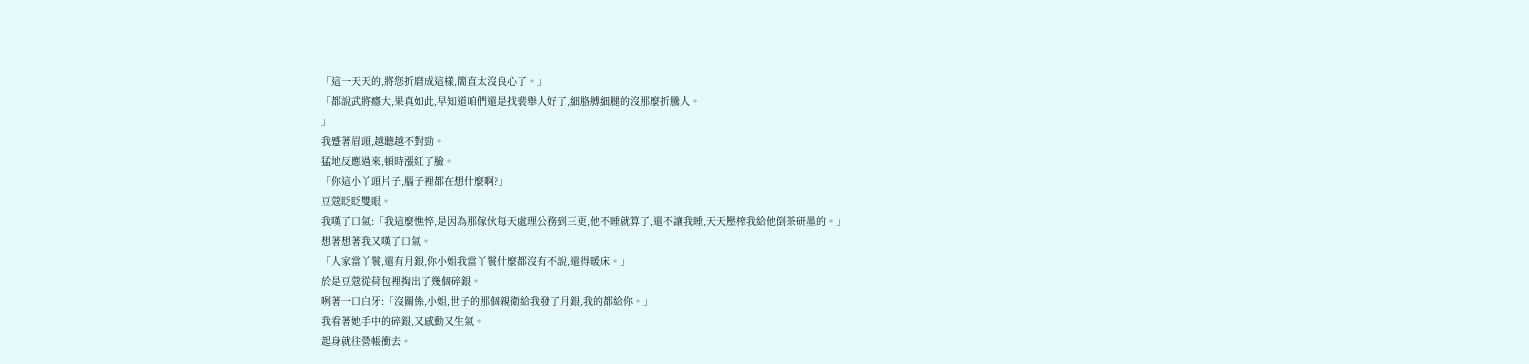「這一天天的,將您折磨成這樣,簡直太沒良心了。」
「都說武將癮大,果真如此,早知道咱們還是找裴舉人好了,細胳膊細腿的沒那麼折騰人。
」
我蹙著眉頭,越聽越不對勁。
猛地反應過來,頓時漲紅了臉。
「你這小丫頭片子,腦子裡都在想什麼啊?」
豆蔻眨眨雙眼。
我嘆了口氣:「我這麼憔悴,是因為那傢伙每天處理公務到三更,他不睡就算了,還不讓我睡,天天壓榨我給他倒茶研墨的。」
想著想著我又嘆了口氣。
「人家當丫鬟,還有月銀,你小姐我當丫鬟什麼都沒有不說,還得暖床。」
於是豆蔻從荷包裡掏出了幾個碎銀。
咧著一口白牙:「沒關係,小姐,世子的那個親衛給我發了月銀,我的都給你。」
我看著她手中的碎銀,又感動又生氣。
起身就往營帳衝去。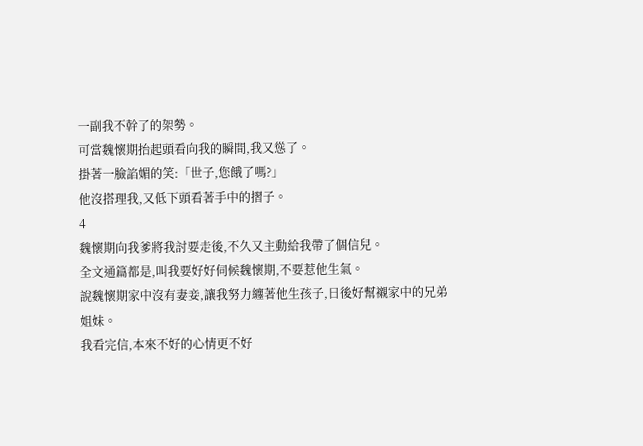一副我不幹了的架勢。
可當魏懷期抬起頭看向我的瞬間,我又慫了。
掛著一臉諂媚的笑:「世子,您餓了嗎?」
他沒搭理我,又低下頭看著手中的摺子。
4
魏懷期向我爹將我討要走後,不久又主動給我帶了個信兒。
全文通篇都是,叫我要好好伺候魏懷期,不要惹他生氣。
說魏懷期家中沒有妻妾,讓我努力纏著他生孩子,日後好幫襯家中的兄弟姐妹。
我看完信,本來不好的心情更不好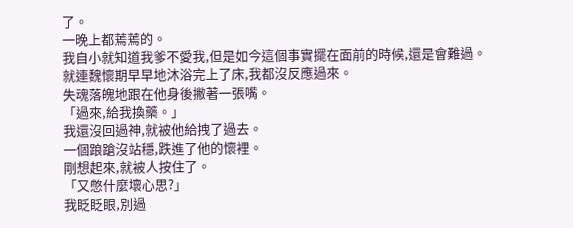了。
一晚上都蔫蔫的。
我自小就知道我爹不愛我,但是如今這個事實擺在面前的時候,還是會難過。
就連魏懷期早早地沐浴完上了床,我都沒反應過來。
失魂落魄地跟在他身後撇著一張嘴。
「過來,給我換藥。」
我還沒回過神,就被他給拽了過去。
一個踉蹌沒站穩,跌進了他的懷裡。
剛想起來,就被人按住了。
「又憋什麼壞心思?」
我眨眨眼,別過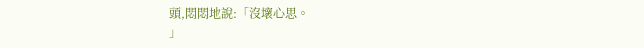頭,悶悶地說:「沒壞心思。
」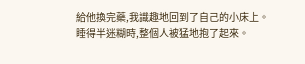給他換完藥,我識趣地回到了自己的小床上。
睡得半迷糊時,整個人被猛地抱了起來。